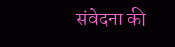संवेदना की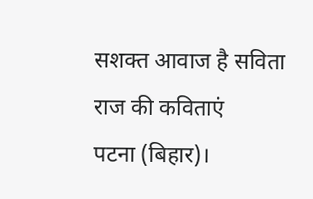सशक्त आवाज है सविता राज की कविताएं
पटना (बिहार)।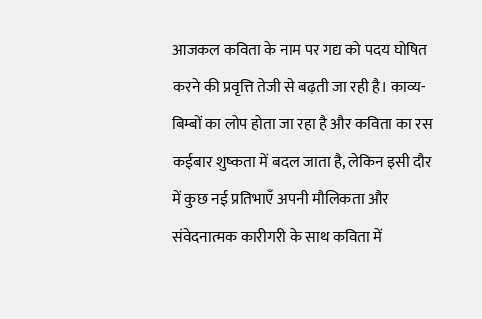आजकल कविता के नाम पर गद्य को पदय घोषित करने की प्रवृत्ति तेजी से बढ़ती जा रही है। काव्य-बिम्बों का लोप होता जा रहा है और कविता का रस कईबार शुष्कता में बदल जाता है, लेकिन इसी दौर में कुछ नई प्रतिभाएँ अपनी मौलिकता और संवेदनात्मक कारीगरी के साथ कविता में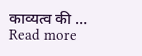काव्यत्व की … Read more